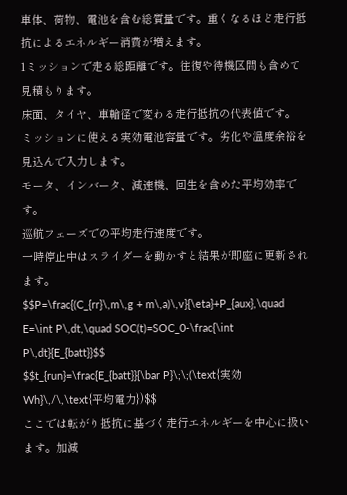車体、荷物、電池を含む総質量です。重くなるほど走行抵抗によるエネルギー消費が増えます。
1ミッションで走る総距離です。往復や待機区間も含めて見積もります。
床面、タイヤ、車輪径で変わる走行抵抗の代表値です。
ミッションに使える実効電池容量です。劣化や温度余裕を見込んで入力します。
モータ、インバータ、減速機、回生を含めた平均効率です。
巡航フェーズでの平均走行速度です。
一時停止中はスライダーを動かすと結果が即座に更新されます。
$$P=\frac{(C_{rr}\,m\,g + m\,a)\,v}{\eta}+P_{aux},\quad E=\int P\,dt,\quad SOC(t)=SOC_0-\frac{\int P\,dt}{E_{batt}}$$
$$t_{run}=\frac{E_{batt}}{\bar P}\;\;(\text{実効Wh}\,/\,\text{平均電力})$$
ここでは転がり抵抗に基づく走行エネルギーを中心に扱います。加減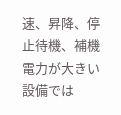速、昇降、停止待機、補機電力が大きい設備では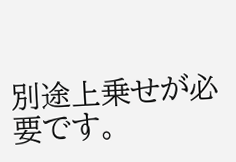別途上乗せが必要です。